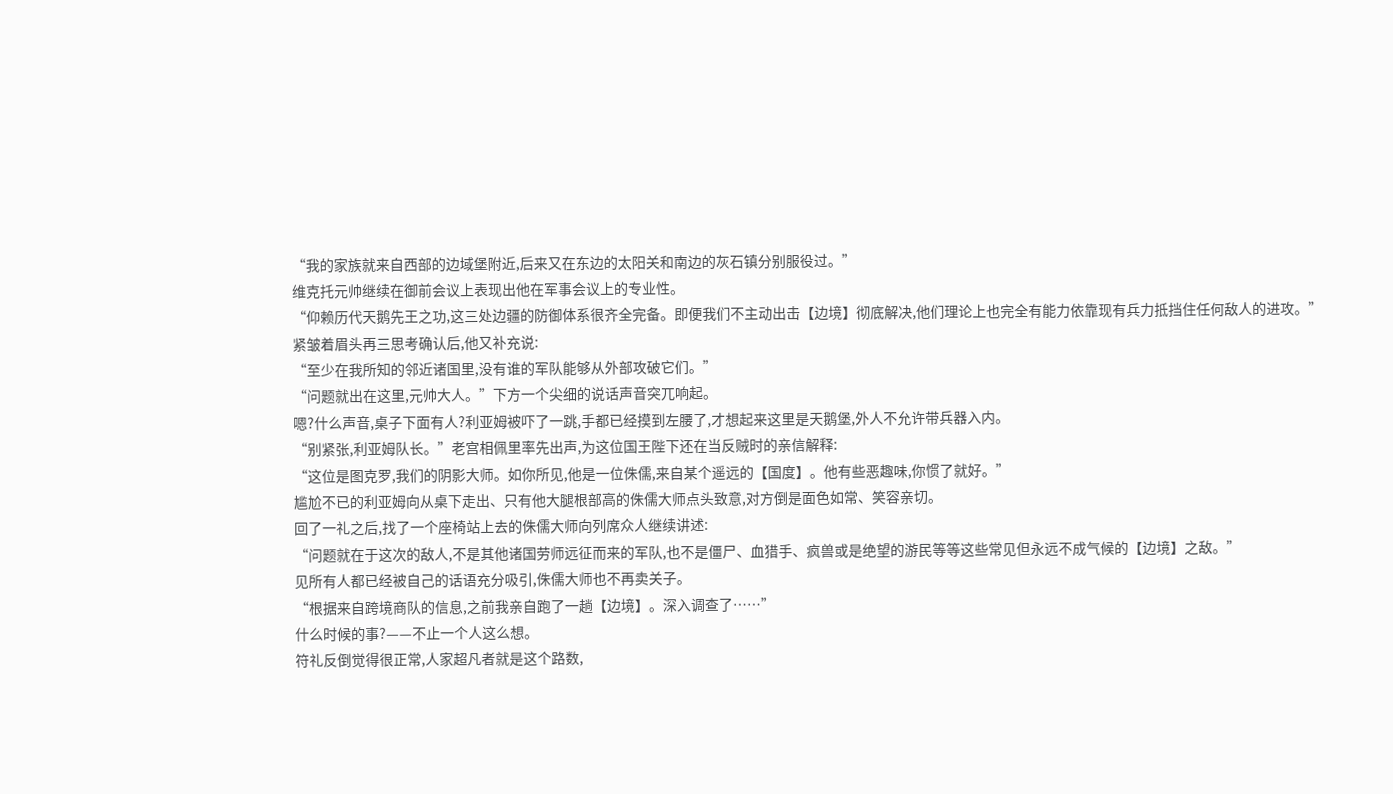“我的家族就来自西部的边域堡附近,后来又在东边的太阳关和南边的灰石镇分别服役过。”
维克托元帅继续在御前会议上表现出他在军事会议上的专业性。
“仰赖历代天鹅先王之功,这三处边疆的防御体系很齐全完备。即便我们不主动出击【边境】彻底解决,他们理论上也完全有能力依靠现有兵力抵挡住任何敌人的进攻。”
紧皱着眉头再三思考确认后,他又补充说:
“至少在我所知的邻近诸国里,没有谁的军队能够从外部攻破它们。”
“问题就出在这里,元帅大人。”下方一个尖细的说话声音突兀响起。
嗯?什么声音,桌子下面有人?利亚姆被吓了一跳,手都已经摸到左腰了,才想起来这里是天鹅堡,外人不允许带兵器入内。
“别紧张,利亚姆队长。”老宫相佩里率先出声,为这位国王陛下还在当反贼时的亲信解释:
“这位是图克罗,我们的阴影大师。如你所见,他是一位侏儒,来自某个遥远的【国度】。他有些恶趣味,你惯了就好。”
尴尬不已的利亚姆向从桌下走出、只有他大腿根部高的侏儒大师点头致意,对方倒是面色如常、笑容亲切。
回了一礼之后,找了一个座椅站上去的侏儒大师向列席众人继续讲述:
“问题就在于这次的敌人,不是其他诸国劳师远征而来的军队,也不是僵尸、血猎手、疯兽或是绝望的游民等等这些常见但永远不成气候的【边境】之敌。”
见所有人都已经被自己的话语充分吸引,侏儒大师也不再卖关子。
“根据来自跨境商队的信息,之前我亲自跑了一趟【边境】。深入调查了……”
什么时候的事?——不止一个人这么想。
符礼反倒觉得很正常,人家超凡者就是这个路数,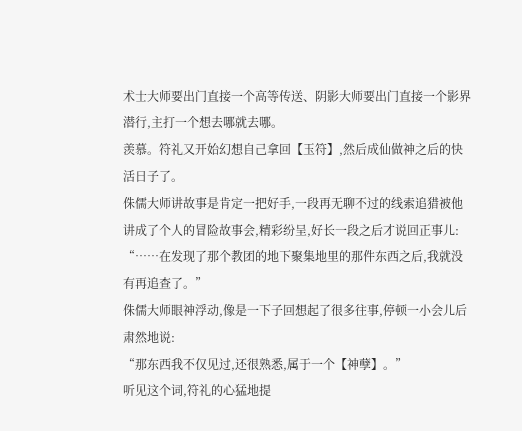术士大师要出门直接一个高等传送、阴影大师要出门直接一个影界潜行,主打一个想去哪就去哪。
羡慕。符礼又开始幻想自己拿回【玉符】,然后成仙做神之后的快活日子了。
侏儒大师讲故事是肯定一把好手,一段再无聊不过的线索追猎被他讲成了个人的冒险故事会,精彩纷呈,好长一段之后才说回正事儿:
“……在发现了那个教团的地下聚集地里的那件东西之后,我就没有再追查了。”
侏儒大师眼神浮动,像是一下子回想起了很多往事,停顿一小会儿后肃然地说:
“那东西我不仅见过,还很熟悉,属于一个【神孽】。”
听见这个词,符礼的心猛地提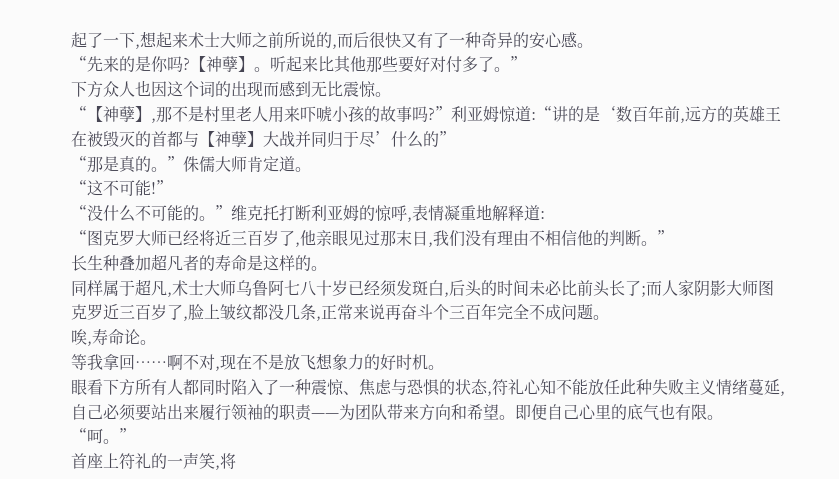起了一下,想起来术士大师之前所说的,而后很快又有了一种奇异的安心感。
“先来的是你吗?【神孽】。听起来比其他那些要好对付多了。”
下方众人也因这个词的出现而感到无比震惊。
“【神孽】,那不是村里老人用来吓唬小孩的故事吗?”利亚姆惊道:“讲的是‘数百年前,远方的英雄王在被毁灭的首都与【神孽】大战并同归于尽’什么的”
“那是真的。”侏儒大师肯定道。
“这不可能!”
“没什么不可能的。”维克托打断利亚姆的惊呼,表情凝重地解释道:
“图克罗大师已经将近三百岁了,他亲眼见过那末日,我们没有理由不相信他的判断。”
长生种叠加超凡者的寿命是这样的。
同样属于超凡,术士大师乌鲁阿七八十岁已经须发斑白,后头的时间未必比前头长了;而人家阴影大师图克罗近三百岁了,脸上皱纹都没几条,正常来说再奋斗个三百年完全不成问题。
唉,寿命论。
等我拿回……啊不对,现在不是放飞想象力的好时机。
眼看下方所有人都同时陷入了一种震惊、焦虑与恐惧的状态,符礼心知不能放任此种失败主义情绪蔓延,自己必须要站出来履行领袖的职责——为团队带来方向和希望。即便自己心里的底气也有限。
“呵。”
首座上符礼的一声笑,将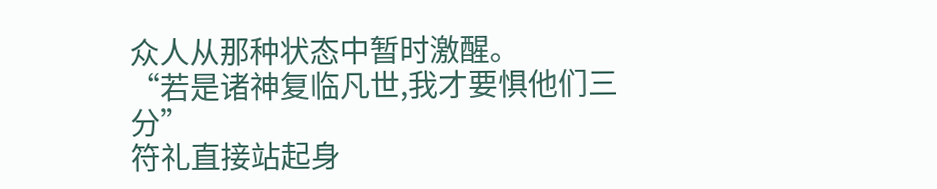众人从那种状态中暂时激醒。
“若是诸神复临凡世,我才要惧他们三分”
符礼直接站起身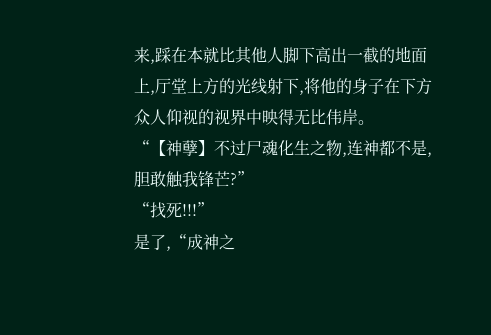来,踩在本就比其他人脚下高出一截的地面上,厅堂上方的光线射下,将他的身子在下方众人仰视的视界中映得无比伟岸。
“【神孽】不过尸魂化生之物,连神都不是,胆敢触我锋芒?”
“找死!!!”
是了,“成神之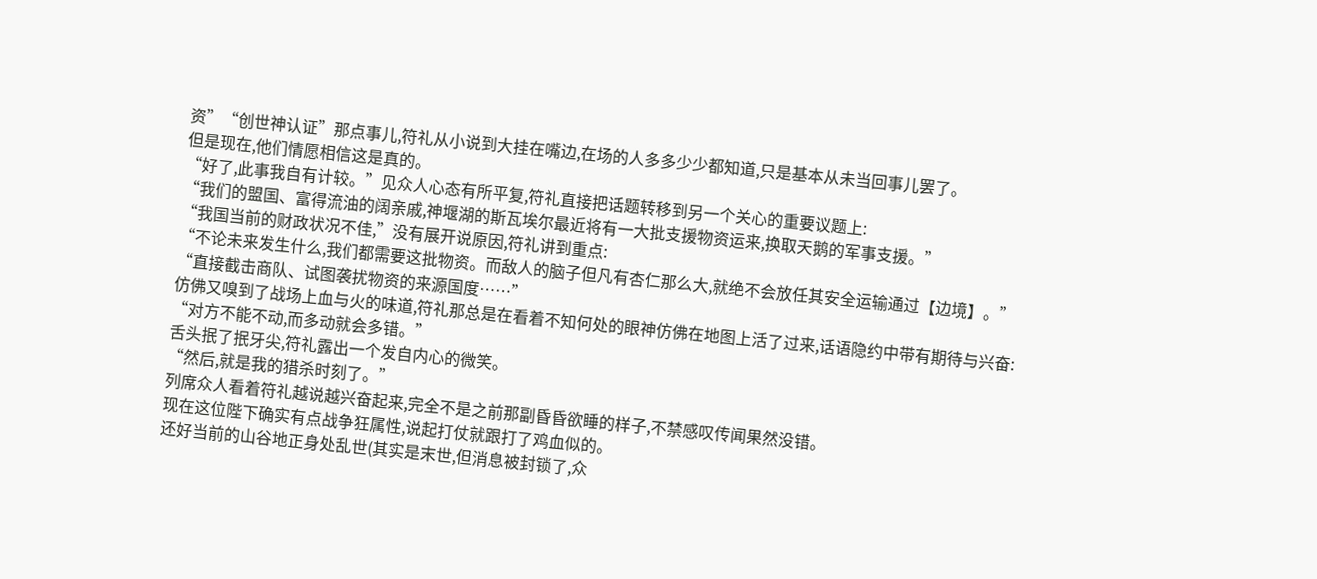资”“创世神认证”那点事儿,符礼从小说到大挂在嘴边,在场的人多多少少都知道,只是基本从未当回事儿罢了。
但是现在,他们情愿相信这是真的。
“好了,此事我自有计较。”见众人心态有所平复,符礼直接把话题转移到另一个关心的重要议题上:
“我们的盟国、富得流油的阔亲戚,神堰湖的斯瓦埃尔最近将有一大批支援物资运来,换取天鹅的军事支援。”
“我国当前的财政状况不佳,”没有展开说原因,符礼讲到重点:
“不论未来发生什么,我们都需要这批物资。而敌人的脑子但凡有杏仁那么大,就绝不会放任其安全运输通过【边境】。”
“直接截击商队、试图袭扰物资的来源国度……”
仿佛又嗅到了战场上血与火的味道,符礼那总是在看着不知何处的眼神仿佛在地图上活了过来,话语隐约中带有期待与兴奋:
“对方不能不动,而多动就会多错。”
舌头抿了抿牙尖,符礼露出一个发自内心的微笑。
“然后,就是我的猎杀时刻了。”
列席众人看着符礼越说越兴奋起来,完全不是之前那副昏昏欲睡的样子,不禁感叹传闻果然没错。
现在这位陛下确实有点战争狂属性,说起打仗就跟打了鸡血似的。
还好当前的山谷地正身处乱世(其实是末世,但消息被封锁了,众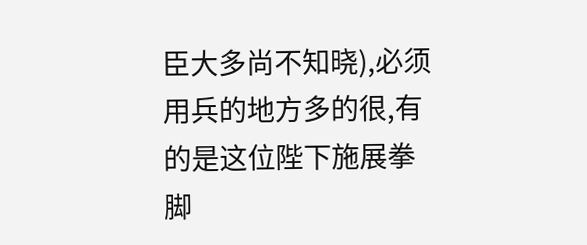臣大多尚不知晓),必须用兵的地方多的很,有的是这位陛下施展拳脚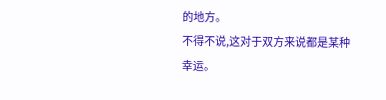的地方。
不得不说,这对于双方来说都是某种幸运。